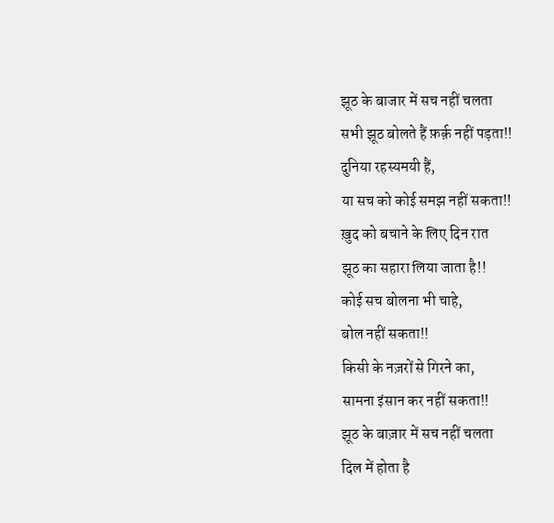झूठ के बाजार में सच नहीं चलता
सभी झूठ बोलते हैं फ़र्क़ नहीं पड़ता!!
दुनिया रहस्यमयी हैं,
या सच को कोई समझ नहीं सकता!!
ख़ुद को बचाने के लिए दिन रात
झूठ का सहारा लिया जाता है!!
कोई सच बोलना भी चाहे,
बोल नहीं सकता!!
किसी के नज़रों से गिरने का,
सामना इंसान कर नहीं सकता!!
झूठ के बाज़ार में सच नहीं चलता
दिल में होता है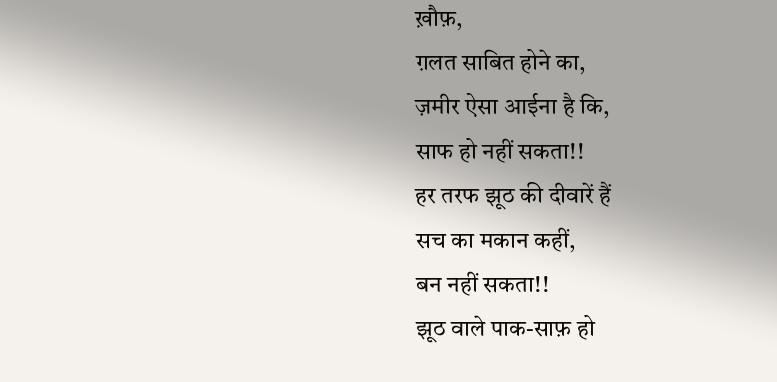ख़ौफ़,
ग़लत साबित होने का,
ज़मीर ऐसा आईना है कि,
साफ हो नहीं सकता!!
हर तरफ झूठ की दीवारें हैं
सच का मकान कहीं,
बन नहीं सकता!!
झूठ वाले पाक-साफ़ हो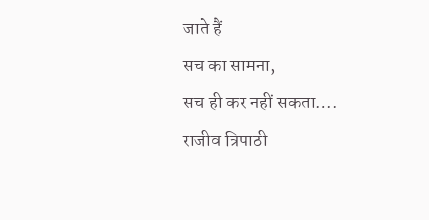जाते हैं
सच का सामना,
सच ही कर नहीं सकता….
राजीव त्रिपाठी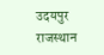उदयपुर राजस्थान